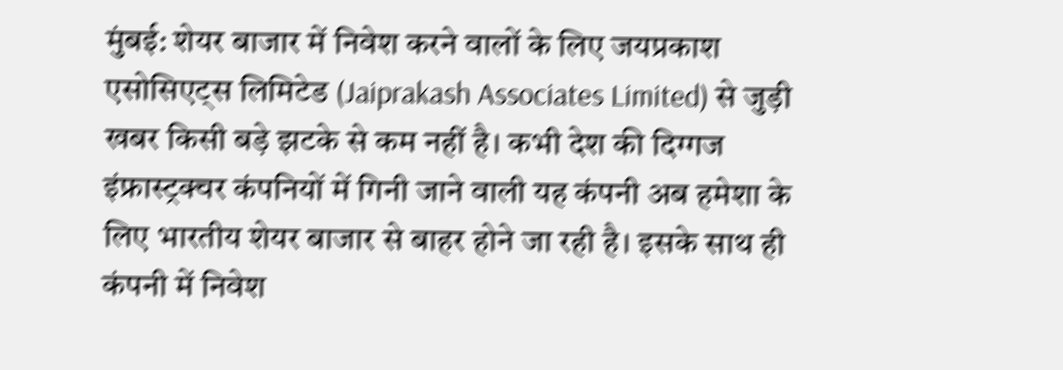मुंबई: शेयर बाजार में निवेश करने वालों के लिए जयप्रकाश एसोसिएट्स लिमिटेड (Jaiprakash Associates Limited) से जुड़ी खबर किसी बड़े झटके से कम नहीं है। कभी देश की दिग्गज इंफ्रास्ट्रक्चर कंपनियों में गिनी जाने वाली यह कंपनी अब हमेशा के लिए भारतीय शेयर बाजार से बाहर होने जा रही है। इसके साथ ही कंपनी में निवेश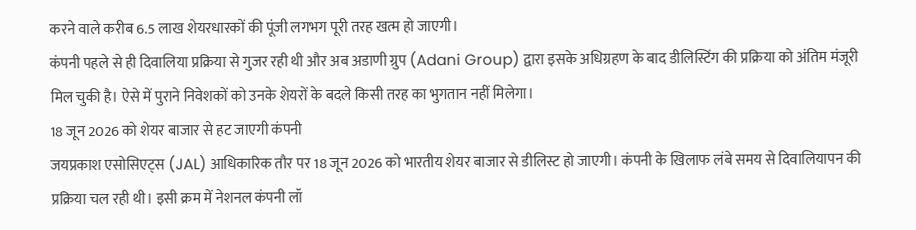करने वाले करीब 6.5 लाख शेयरधारकों की पूंजी लगभग पूरी तरह खत्म हो जाएगी।
कंपनी पहले से ही दिवालिया प्रक्रिया से गुजर रही थी और अब अडाणी ग्रुप (Adani Group) द्वारा इसके अधिग्रहण के बाद डीलिस्टिंग की प्रक्रिया को अंतिम मंजूरी मिल चुकी है। ऐसे में पुराने निवेशकों को उनके शेयरों के बदले किसी तरह का भुगतान नहीं मिलेगा।
18 जून 2026 को शेयर बाजार से हट जाएगी कंपनी
जयप्रकाश एसोसिएट्स (JAL) आधिकारिक तौर पर 18 जून 2026 को भारतीय शेयर बाजार से डीलिस्ट हो जाएगी। कंपनी के खिलाफ लंबे समय से दिवालियापन की प्रक्रिया चल रही थी। इसी क्रम में नेशनल कंपनी लॉ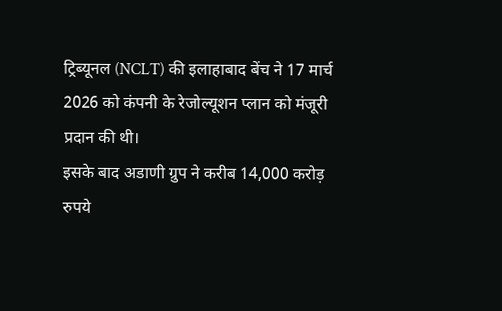ट्रिब्यूनल (NCLT) की इलाहाबाद बेंच ने 17 मार्च 2026 को कंपनी के रेजोल्यूशन प्लान को मंजूरी प्रदान की थी।
इसके बाद अडाणी ग्रुप ने करीब 14,000 करोड़ रुपये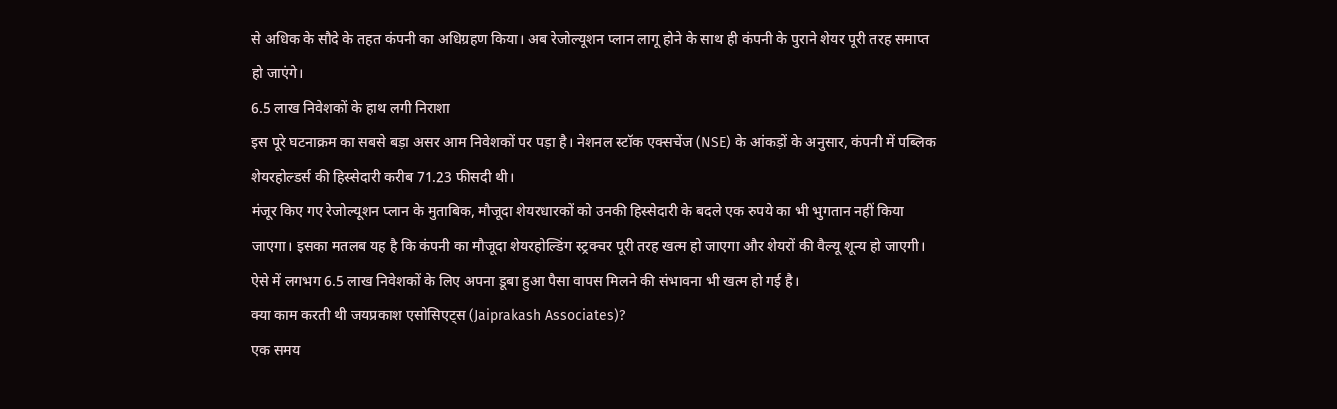से अधिक के सौदे के तहत कंपनी का अधिग्रहण किया। अब रेजोल्यूशन प्लान लागू होने के साथ ही कंपनी के पुराने शेयर पूरी तरह समाप्त हो जाएंगे।
6.5 लाख निवेशकों के हाथ लगी निराशा
इस पूरे घटनाक्रम का सबसे बड़ा असर आम निवेशकों पर पड़ा है। नेशनल स्टॉक एक्सचेंज (NSE) के आंकड़ों के अनुसार, कंपनी में पब्लिक शेयरहोल्डर्स की हिस्सेदारी करीब 71.23 फीसदी थी।
मंजूर किए गए रेजोल्यूशन प्लान के मुताबिक, मौजूदा शेयरधारकों को उनकी हिस्सेदारी के बदले एक रुपये का भी भुगतान नहीं किया जाएगा। इसका मतलब यह है कि कंपनी का मौजूदा शेयरहोल्डिंग स्ट्रक्चर पूरी तरह खत्म हो जाएगा और शेयरों की वैल्यू शून्य हो जाएगी।
ऐसे में लगभग 6.5 लाख निवेशकों के लिए अपना डूबा हुआ पैसा वापस मिलने की संभावना भी खत्म हो गई है।
क्या काम करती थी जयप्रकाश एसोसिएट्स (Jaiprakash Associates)?
एक समय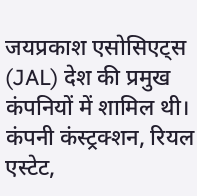जयप्रकाश एसोसिएट्स (JAL) देश की प्रमुख कंपनियों में शामिल थी। कंपनी कंस्ट्रक्शन, रियल एस्टेट,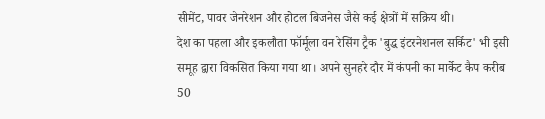सीमेंट, पावर जेनरेशन और होटल बिजनेस जैसे कई क्षेत्रों में सक्रिय थी।
देश का पहला और इकलौता फॉर्मूला वन रेसिंग ट्रैक 'बुद्ध इंटरनेशनल सर्किट' भी इसी समूह द्वारा विकसित किया गया था। अपने सुनहरे दौर में कंपनी का मार्केट कैप करीब 50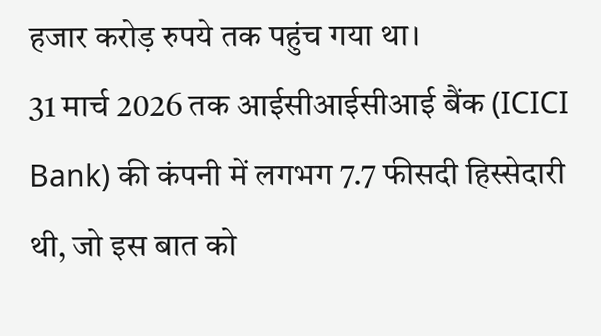हजार करोड़ रुपये तक पहुंच गया था।
31 मार्च 2026 तक आईसीआईसीआई बैंक (ICICI Bank) की कंपनी में लगभग 7.7 फीसदी हिस्सेदारी थी, जो इस बात को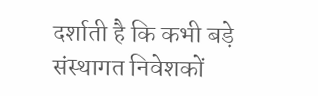दर्शाती है कि कभी बड़े संस्थागत निवेशकों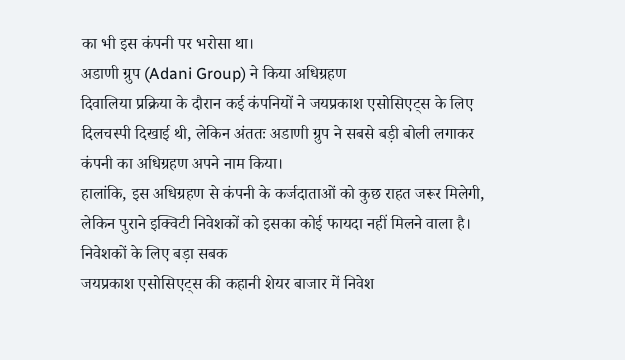का भी इस कंपनी पर भरोसा था।
अडाणी ग्रुप (Adani Group) ने किया अधिग्रहण
दिवालिया प्रक्रिया के दौरान कई कंपनियों ने जयप्रकाश एसोसिएट्स के लिए दिलचस्पी दिखाई थी, लेकिन अंततः अडाणी ग्रुप ने सबसे बड़ी बोली लगाकर कंपनी का अधिग्रहण अपने नाम किया।
हालांकि, इस अधिग्रहण से कंपनी के कर्जदाताओं को कुछ राहत जरूर मिलेगी, लेकिन पुराने इक्विटी निवेशकों को इसका कोई फायदा नहीं मिलने वाला है।
निवेशकों के लिए बड़ा सबक
जयप्रकाश एसोसिएट्स की कहानी शेयर बाजार में निवेश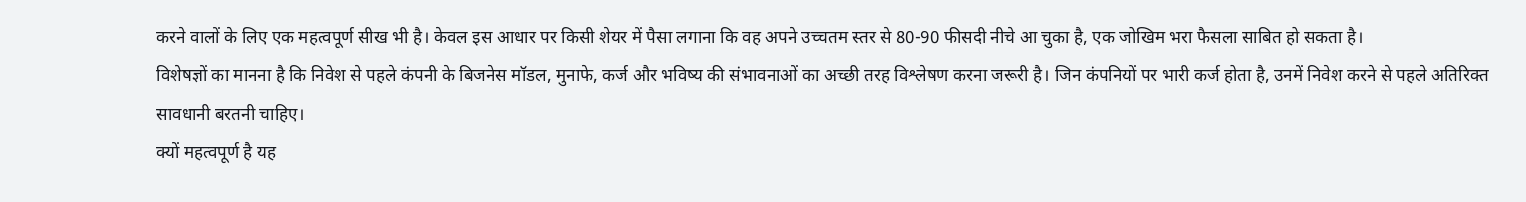करने वालों के लिए एक महत्वपूर्ण सीख भी है। केवल इस आधार पर किसी शेयर में पैसा लगाना कि वह अपने उच्चतम स्तर से 80-90 फीसदी नीचे आ चुका है, एक जोखिम भरा फैसला साबित हो सकता है।
विशेषज्ञों का मानना है कि निवेश से पहले कंपनी के बिजनेस मॉडल, मुनाफे, कर्ज और भविष्य की संभावनाओं का अच्छी तरह विश्लेषण करना जरूरी है। जिन कंपनियों पर भारी कर्ज होता है, उनमें निवेश करने से पहले अतिरिक्त सावधानी बरतनी चाहिए।
क्यों महत्वपूर्ण है यह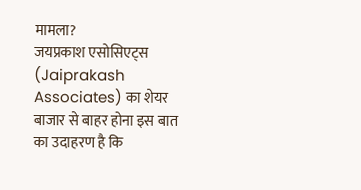मामला?
जयप्रकाश एसोसिएट्स (Jaiprakash Associates) का शेयर बाजार से बाहर होना इस बात का उदाहरण है कि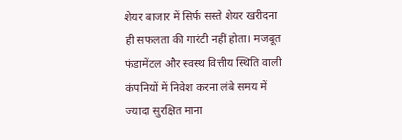शेयर बाजार में सिर्फ सस्ते शेयर खरीदना ही सफलता की गारंटी नहीं होता। मजबूत फंडामेंटल और स्वस्थ वित्तीय स्थिति वाली कंपनियों में निवेश करना लंबे समय में ज्यादा सुरक्षित माना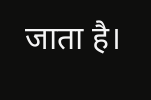जाता है।